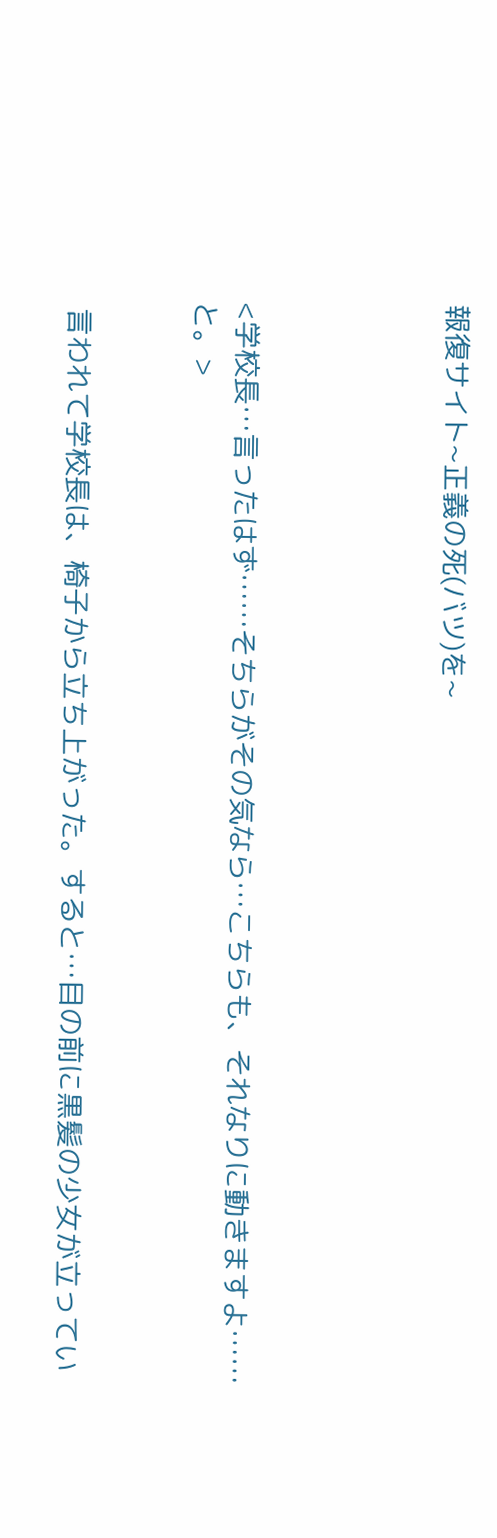報復サイト~正義の死(バツ)を~




<学校長…言ったはず……そちらがその気なら…こちらも、それなりに動きますよ……と。>


 言われて学校長は、椅子から立ち上がった。すると…目の前に黒髪の少女が立ってい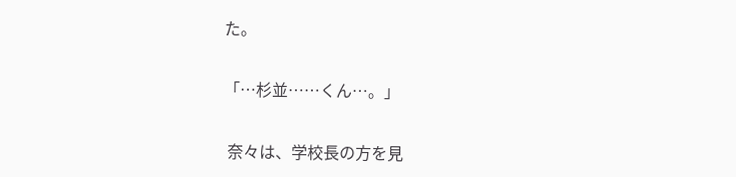た。


「…杉並……くん…。」


 奈々は、学校長の方を見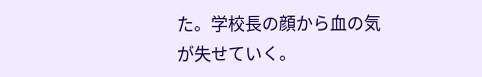た。学校長の顔から血の気が失せていく。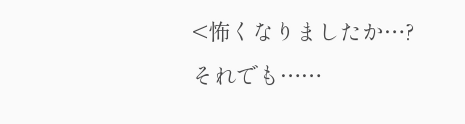<怖くなりましたか…?それでも……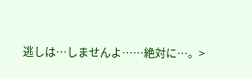逃しは…しませんよ……絶対に…。>